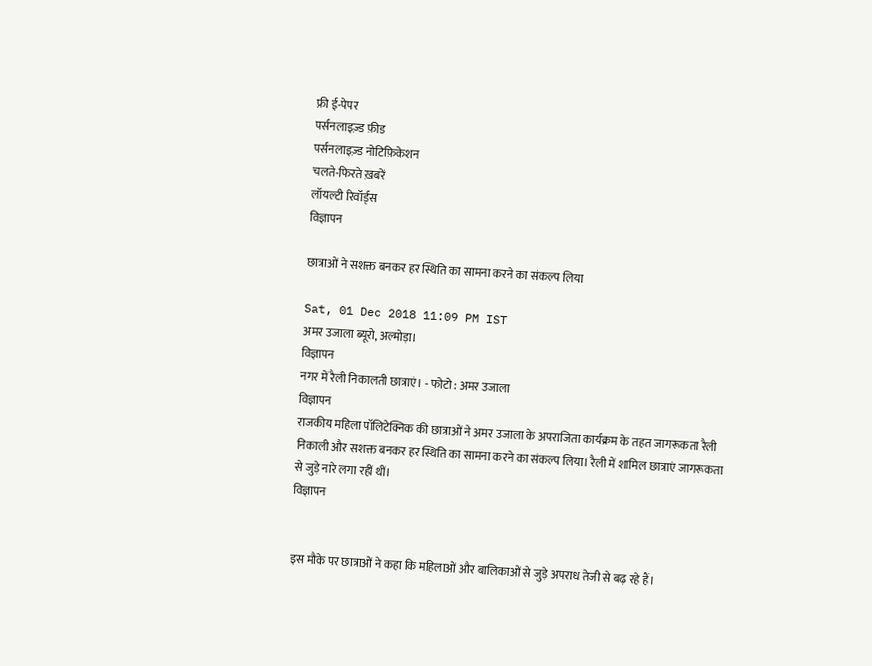फ्री ई-पेपर
पर्सनलाइज़्ड फ़ीड
पर्सनलाइज़्ड नोटिफ़िकेशन
चलते-फिरते ख़बरें
लॉयल्टी रिवॉर्ड्स
विज्ञापन

छात्राओं ने सशक्त बनकर हर स्थिति का सामना करने का संकल्प लिया

Sat, 01 Dec 2018 11:09 PM IST
अमर उजाला ब्यूरो, अल्मोड़ा।
विज्ञापन
नगर में रैली निकालती छात्राएं। - फोटो : अमर उजाला
विज्ञापन
राजकीय महिला पॉलिटेक्निक की छात्राओं ने अमर उजाला के अपराजिता कार्यक्रम के तहत जागरूकता रैली निकाली और सशक्त बनकर हर स्थिति का सामना करने का संकल्प लिया। रैली में शामिल छात्राएं जागरूकता से जुड़े नारे लगा रहीं थीं।
विज्ञापन


इस मौके पर छात्राओं ने कहा कि महिलाओं और बालिकाओं से जुड़े अपराध तेजी से बढ़ रहे हैं।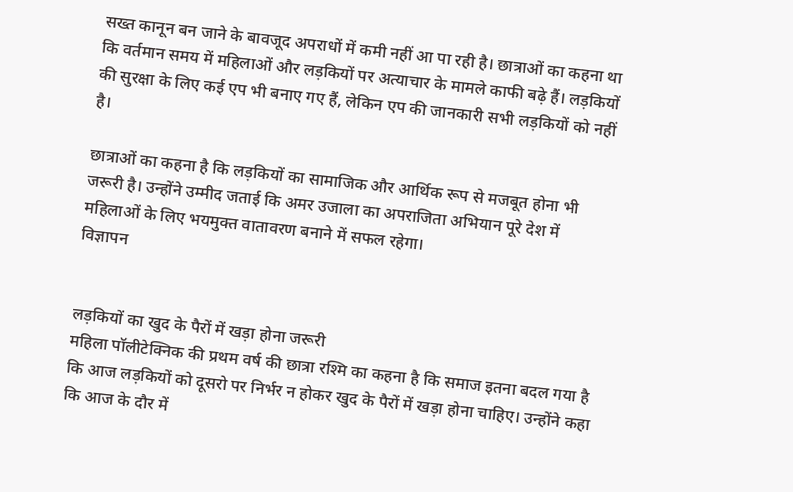सख्त कानून बन जाने के बावजूद अपराधों में कमी नहीं आ पा रही है। छात्राओं का कहना था कि वर्तमान समय में महिलाओं और लड़कियों पर अत्याचार के मामले काफी बढ़े हैं। लड़कियों की सुरक्षा के लिए कई एप भी बनाए गए हैं, लेकिन एप की जानकारी सभी लड़कियों को नहीं है।

छात्राओं का कहना है कि लड़कियों का सामाजिक और आर्थिक रूप से मजबूत होना भी जरूरी है। उन्होंने उम्मीद जताई कि अमर उजाला का अपराजिता अभियान पूरे देश में महिलाओं के लिए भयमुक्त वातावरण बनाने में सफल रहेगा।
विज्ञापन


लड़कियों का खुद के पैरों में खड़ा होना जरूरी
महिला पॉलीटेक्निक की प्रथम वर्ष की छात्रा रश्मि का कहना है कि समाज इतना बदल गया है कि आज लड़कियों को दूसरो पर निर्भर न होकर खुद के पैरों में खड़ा होना चाहिए। उन्होंने कहा कि आज के दौर में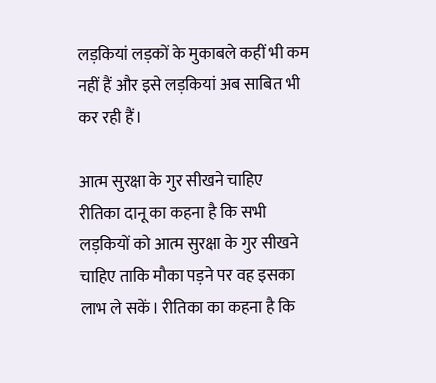लड़कियां लड़कों के मुकाबले कहीं भी कम नहीं हैं और इसे लड़कियां अब साबित भी कर रही हैं।

आत्म सुरक्षा के गुर सीखने चाहिए
रीतिका दानू का कहना है कि सभी लड़कियों को आत्म सुरक्षा के गुर सीखने चाहिए ताकि मौका पड़ने पर वह इसका लाभ ले सकें। रीतिका का कहना है कि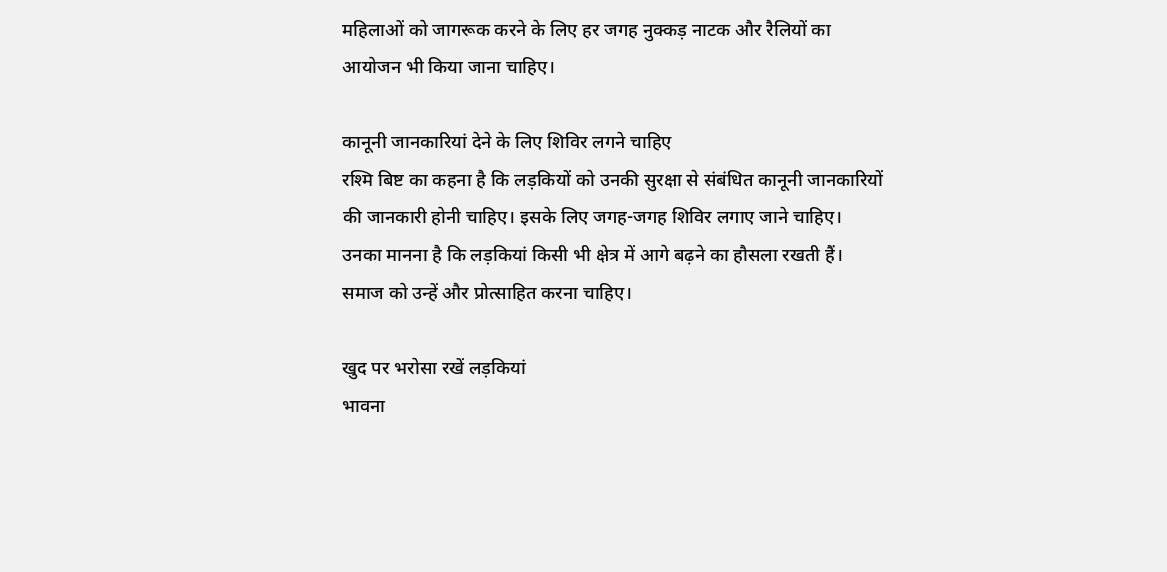महिलाओं को जागरूक करने के लिए हर जगह नुक्कड़ नाटक और रैलियों का आयोजन भी किया जाना चाहिए।

कानूनी जानकारियां देने के लिए शिविर लगने चाहिए
रश्मि बिष्ट का कहना है कि लड़कियों को उनकी सुरक्षा से संबंधित कानूनी जानकारियों की जानकारी होनी चाहिए। इसके लिए जगह-जगह शिविर लगाए जाने चाहिए। उनका मानना है कि लड़कियां किसी भी क्षेत्र में आगे बढ़ने का हौसला रखती हैं। समाज को उन्हें और प्रोत्साहित करना चाहिए।

खुद पर भरोसा रखें लड़कियां
भावना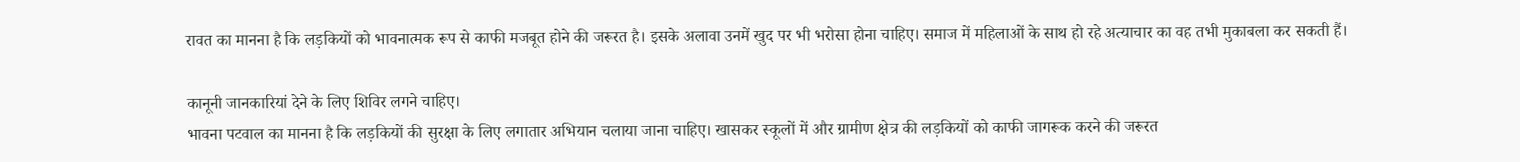रावत का मानना है कि लड़कियों को भावनात्मक रूप से काफी मजबूत होने की जरूरत है। इसके अलावा उनमें खुद पर भी भरोसा होना चाहिए। समाज में महिलाओं के साथ हो रहे अत्याचार का वह तभी मुकाबला कर सकती हैं।

कानूनी जानकारियां देने के लिए शिविर लगने चाहिए।
भावना पटवाल का मानना है कि लड़कियों की सुरक्षा के लिए लगातार अभियान चलाया जाना चाहिए। खासकर स्कूलों में और ग्रामीण क्षेत्र की लड़कियों को काफी जागरूक करने की जरूरत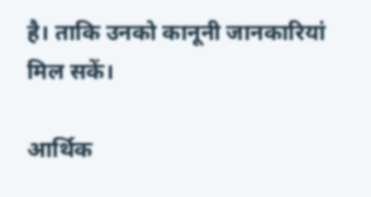है। ताकि उनको कानूनी जानकारियां मिल सकें।

आर्थिक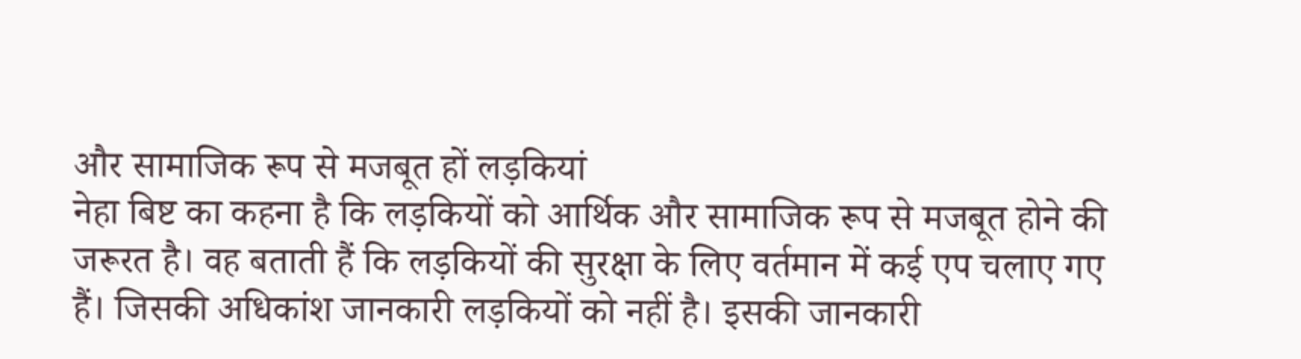और सामाजिक रूप से मजबूत हों लड़कियां
नेहा बिष्ट का कहना है कि लड़कियों को आर्थिक और सामाजिक रूप से मजबूत होने की जरूरत है। वह बताती हैं कि लड़कियों की सुरक्षा के लिए वर्तमान में कई एप चलाए गए हैं। जिसकी अधिकांश जानकारी लड़कियों को नहीं है। इसकी जानकारी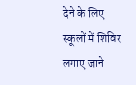देने के लिए स्कूलों में शिविर लगाए जाने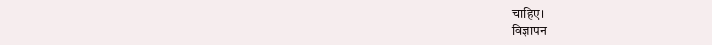चाहिए।
विज्ञापन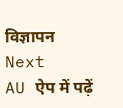विज्ञापन
Next
AU ऐप में पढ़ें